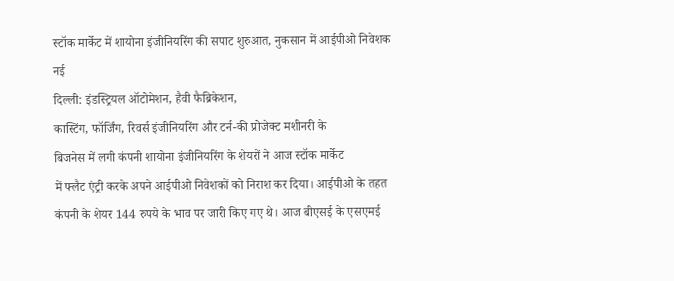स्टॉक मार्केट में शायोना इंजीनियरिंग की सपाट शुरुआत, नुकसान में आईपीओ निवेशक
नई
दिल्ली: इंडस्ट्रियल ऑटोमेशन, हैवी फैब्रिकेशन,
कास्टिंग, फॉर्जिंग, रिवर्स इंजीनियरिंग और टर्न-की प्रोजेक्ट मशीनरी के
बिजनेस में लगी कंपनी शायोना इंजीनियरिंग के शेयरों ने आज स्टॉक मार्केट
में फ्लैट एंट्री करके अपने आईपीओ निवेशकों को निराश कर दिया। आईपीओ के तहत
कंपनी के शेयर 144 रुपये के भाव पर जारी किए गए थे। आज बीएसई के एसएमई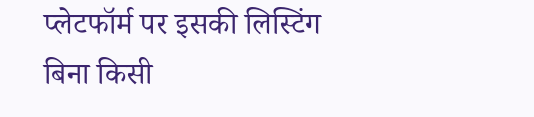प्लेटफॉर्म पर इसकी लिस्टिंग बिना किसी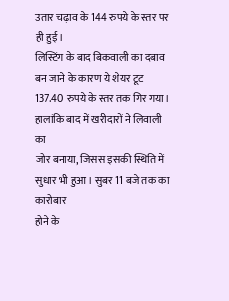उतार चढ़ाव के 144 रुपये के स्तर पर
ही हुई।
लिस्टिंग के बाद बिकवाली का दबाव बन जाने के कारण ये शेयर टूट
137.40 रुपये के स्तर तक गिर गया। हालांकि बाद में खरीदारों ने लिवाली का
जोर बनाया, जिसस इसकी स्थिति में सुधार भी हुआ। सुबर 11 बजे तक का कारोबार
होने के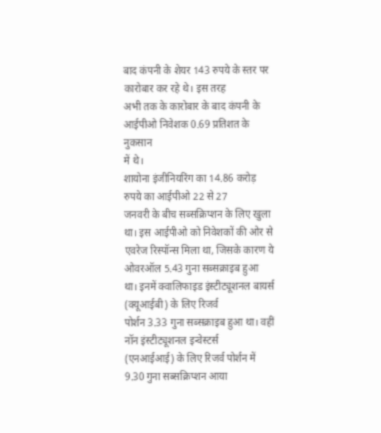बाद कंपनी के शेयर 143 रुपये के स्तर पर कारोबार कर रहे थे। इस तरह
अभी तक के कारोबार के बाद कंपनी के आईपीओ निवेशक 0.69 प्रतिशत के नुकसान
में थे।
शायोना इंजीनियरिंग का 14.86 करोड़ रुपये का आईपीओ 22 से 27
जनवरी के बीच सब्सक्रिप्शन के लिए खुला था। इस आईपीओ को निवेशकों की ओर से
एवरेज रिस्पॉन्स मिला था, जिसके कारण ये ओवरऑल 5.43 गुना सब्सक्राइब हुआ
था। इनमें क्वालिफाइड इंस्टीट्यूशनल बायर्स (क्यूआईबी) के लिए रिजर्व
पोर्शन 3.33 गुना सब्सक्राइब हुआ था। वहीं नॉन इंस्टीट्यूशनल इन्वेस्टर्स
(एनआईआई) के लिए रिजर्व पोर्शन में 9.30 गुना सब्सक्रिप्शन आया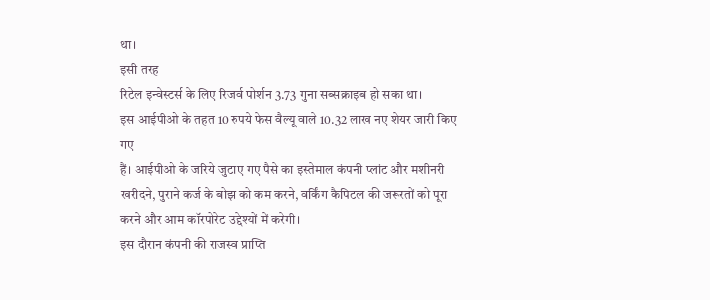था।
इसी तरह
रिटेल इन्वेस्टर्स के लिए रिजर्व पोर्शन 3.73 गुना सब्सक्राइब हो सका था।
इस आईपीओ के तहत 10 रुपये फेस वैल्यू वाले 10.32 लाख नए शेयर जारी किए गए
हैं। आईपीओ के जरिये जुटाए गए पैसे का इस्तेमाल कंपनी प्लांट और मशीनरी
खरीदने, पुराने कर्ज के बोझ को कम करने, वर्किंग कैपिटल की जरूरतों को पूरा
करने और आम कॉरपोरेट उद्देश्यों में करेगी।
इस दौरान कंपनी की राजस्व प्राप्ति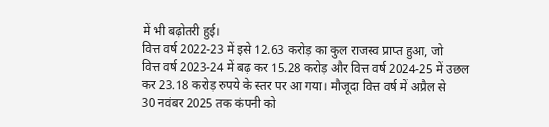में भी बढ़ोतरी हुई।
वित्त वर्ष 2022-23 में इसे 12.63 करोड़ का कुल राजस्व प्राप्त हुआ, जो
वित्त वर्ष 2023-24 में बढ़ कर 15.28 करोड़ और वित्त वर्ष 2024-25 में उछल
कर 23.18 करोड़ रुपये के स्तर पर आ गया। मौजूदा वित्त वर्ष में अप्रैल से
30 नवंबर 2025 तक कंपनी को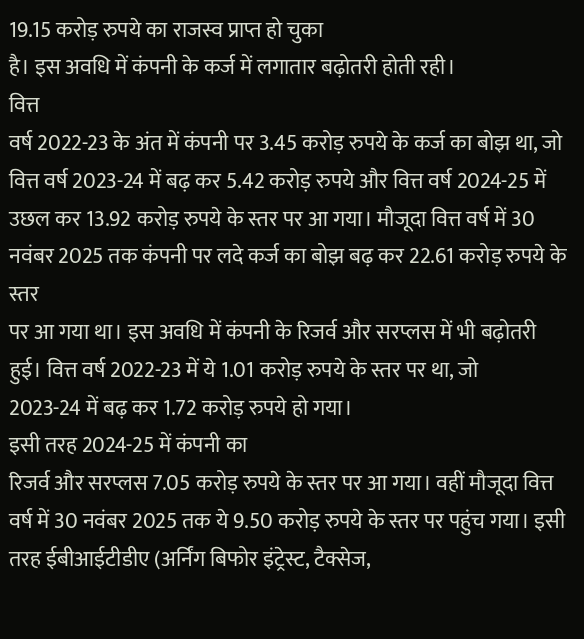19.15 करोड़ रुपये का राजस्व प्राप्त हो चुका
है। इस अवधि में कंपनी के कर्ज में लगातार बढ़ोतरी होती रही।
वित्त
वर्ष 2022-23 के अंत में कंपनी पर 3.45 करोड़ रुपये के कर्ज का बोझ था, जो
वित्त वर्ष 2023-24 में बढ़ कर 5.42 करोड़ रुपये और वित्त वर्ष 2024-25 में
उछल कर 13.92 करोड़ रुपये के स्तर पर आ गया। मौजूदा वित्त वर्ष में 30
नवंबर 2025 तक कंपनी पर लदे कर्ज का बोझ बढ़ कर 22.61 करोड़ रुपये के स्तर
पर आ गया था। इस अवधि में कंपनी के रिजर्व और सरप्लस में भी बढ़ोतरी
हुई। वित्त वर्ष 2022-23 में ये 1.01 करोड़ रुपये के स्तर पर था, जो
2023-24 में बढ़ कर 1.72 करोड़ रुपये हो गया।
इसी तरह 2024-25 में कंपनी का
रिजर्व और सरप्लस 7.05 करोड़ रुपये के स्तर पर आ गया। वहीं मौजूदा वित्त
वर्ष में 30 नवंबर 2025 तक ये 9.50 करोड़ रुपये के स्तर पर पहुंच गया। इसी
तरह ईबीआईटीडीए (अर्निंग बिफोर इंट्रेस्ट, टैक्सेज,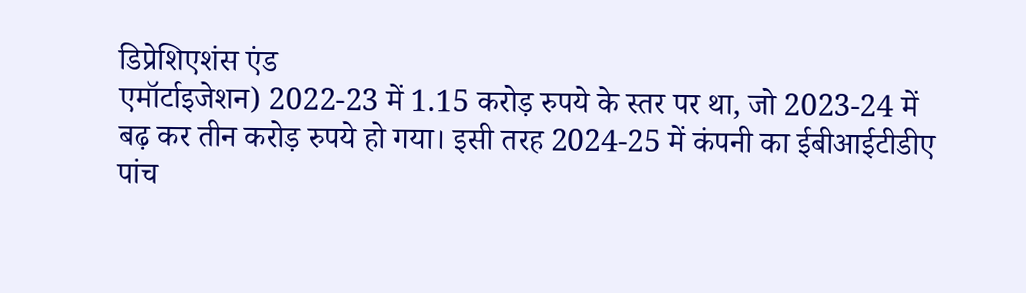डिप्रेशिएशंस एंड
एमॉर्टाइजेशन) 2022-23 में 1.15 करोड़ रुपये के स्तर पर था, जो 2023-24 में
बढ़ कर तीन करोड़ रुपये हो गया। इसी तरह 2024-25 में कंपनी का ईबीआईटीडीए
पांच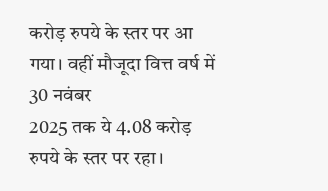करोड़ रुपये के स्तर पर आ गया। वहीं मौजूदा वित्त वर्ष में 30 नवंबर
2025 तक ये 4.08 करोड़ रुपये के स्तर पर रहा।